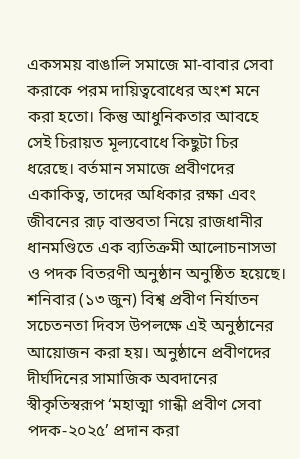একসময় বাঙালি সমাজে মা-বাবার সেবা করাকে পরম দায়িত্ববোধের অংশ মনে করা হতো। কিন্তু আধুনিকতার আবহে সেই চিরায়ত মূল্যবোধে কিছুটা চির ধরেছে। বর্তমান সমাজে প্রবীণদের একাকিত্ব, তাদের অধিকার রক্ষা এবং জীবনের রূঢ় বাস্তবতা নিয়ে রাজধানীর ধানমণ্ডিতে এক ব্যতিক্রমী আলোচনাসভা ও পদক বিতরণী অনুষ্ঠান অনুষ্ঠিত হয়েছে।
শনিবার (১৩ জুন) বিশ্ব প্রবীণ নির্যাতন সচেতনতা দিবস উপলক্ষে এই অনুষ্ঠানের আয়োজন করা হয়। অনুষ্ঠানে প্রবীণদের দীর্ঘদিনের সামাজিক অবদানের স্বীকৃতিস্বরূপ ‘মহাত্মা গান্ধী প্রবীণ সেবা পদক-২০২৫’ প্রদান করা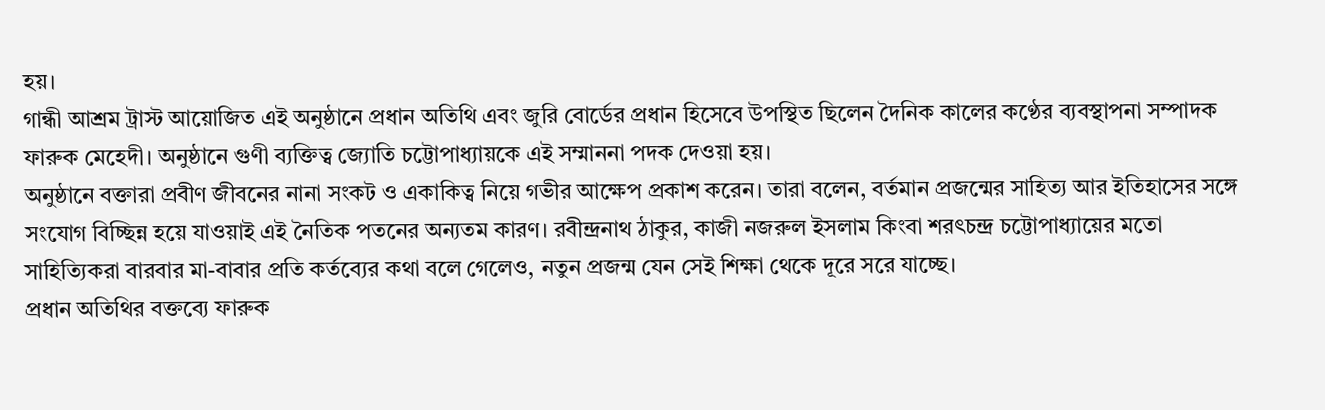হয়।
গান্ধী আশ্রম ট্রাস্ট আয়োজিত এই অনুষ্ঠানে প্রধান অতিথি এবং জুরি বোর্ডের প্রধান হিসেবে উপস্থিত ছিলেন দৈনিক কালের কণ্ঠের ব্যবস্থাপনা সম্পাদক ফারুক মেহেদী। অনুষ্ঠানে গুণী ব্যক্তিত্ব জ্যোতি চট্টোপাধ্যায়কে এই সম্মাননা পদক দেওয়া হয়।
অনুষ্ঠানে বক্তারা প্রবীণ জীবনের নানা সংকট ও একাকিত্ব নিয়ে গভীর আক্ষেপ প্রকাশ করেন। তারা বলেন, বর্তমান প্রজন্মের সাহিত্য আর ইতিহাসের সঙ্গে সংযোগ বিচ্ছিন্ন হয়ে যাওয়াই এই নৈতিক পতনের অন্যতম কারণ। রবীন্দ্রনাথ ঠাকুর, কাজী নজরুল ইসলাম কিংবা শরৎচন্দ্র চট্টোপাধ্যায়ের মতো সাহিত্যিকরা বারবার মা-বাবার প্রতি কর্তব্যের কথা বলে গেলেও, নতুন প্রজন্ম যেন সেই শিক্ষা থেকে দূরে সরে যাচ্ছে।
প্রধান অতিথির বক্তব্যে ফারুক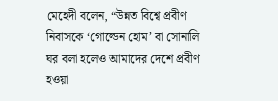মেহেদী বলেন, “উন্নত বিশ্বে প্রবীণ নিবাসকে ‘গোল্ডেন হোম’ বা সোনালি ঘর বলা হলেও আমাদের দেশে প্রবীণ হওয়া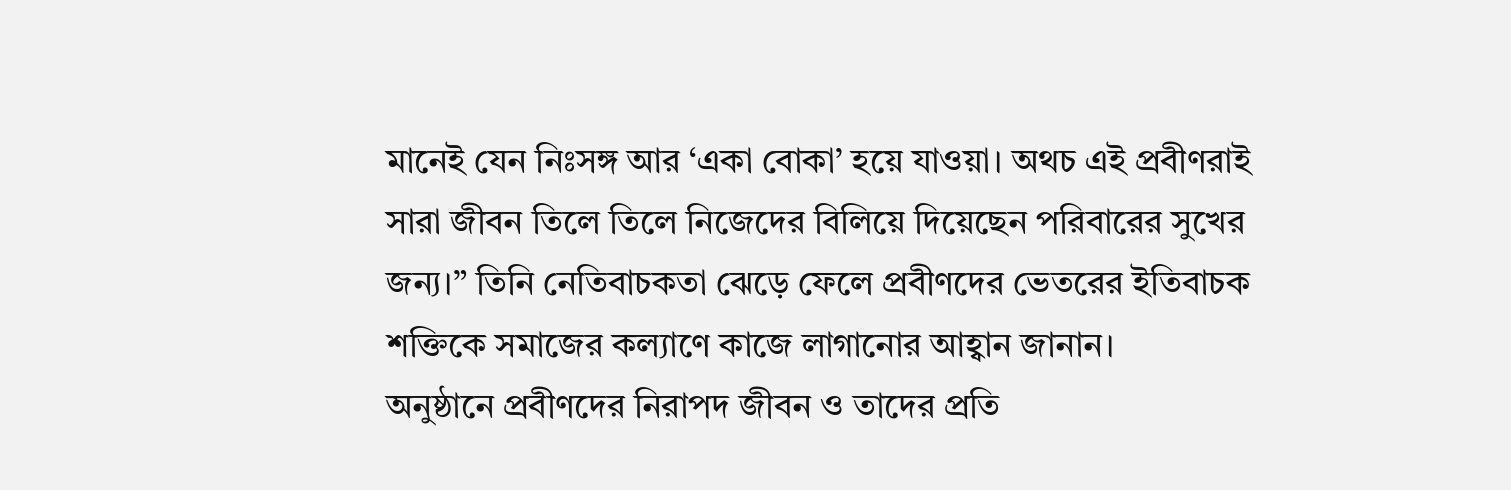মানেই যেন নিঃসঙ্গ আর ‘একা বোকা’ হয়ে যাওয়া। অথচ এই প্রবীণরাই সারা জীবন তিলে তিলে নিজেদের বিলিয়ে দিয়েছেন পরিবারের সুখের জন্য।” তিনি নেতিবাচকতা ঝেড়ে ফেলে প্রবীণদের ভেতরের ইতিবাচক শক্তিকে সমাজের কল্যাণে কাজে লাগানোর আহ্বান জানান।
অনুষ্ঠানে প্রবীণদের নিরাপদ জীবন ও তাদের প্রতি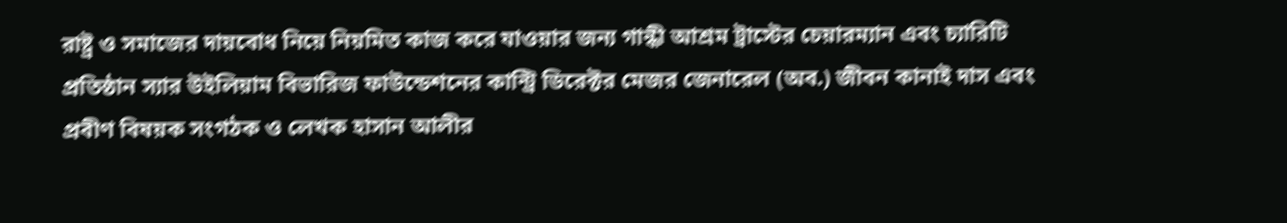রাষ্ট্র ও সমাজের দায়বোধ নিয়ে নিয়মিত কাজ করে যাওয়ার জন্য গান্ধী আশ্রম ট্রাস্টের চেয়ারম্যান এবং চ্যারিটি প্রতিষ্ঠান স্যার উইলিয়াম বিভারিজ ফাউন্ডেশনের কান্ট্রি ডিরেক্টর মেজর জেনারেল (অব.) জীবন কানাই দাস এবং প্রবীণ বিষয়ক সংগঠক ও লেখক হাসান আলীর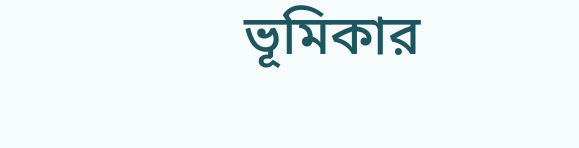ভূমিকার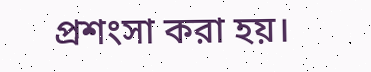প্রশংসা করা হয়।